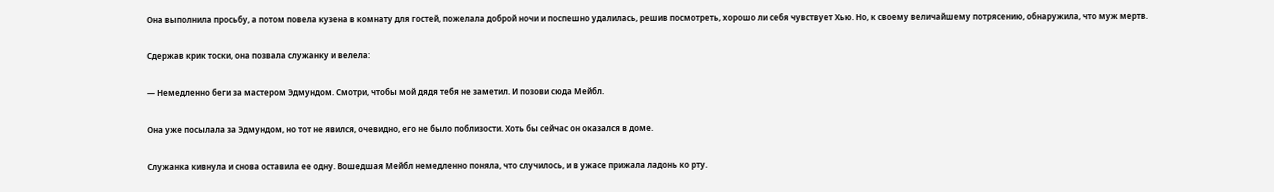Она выполнила просьбу, а потом повела кузена в комнату для гостей, пожелала доброй ночи и поспешно удалилась, решив посмотреть, хорошо ли себя чувствует Хью. Но, к своему величайшему потрясению, обнаружила, что муж мертв.

Сдержав крик тоски, она позвала служанку и велела:

— Немедленно беги за мастером Эдмундом. Смотри, чтобы мой дядя тебя не заметил. И позови сюда Мейбл.

Она уже посылала за Эдмундом, но тот не явился, очевидно, его не было поблизости. Хоть бы сейчас он оказался в доме.

Служанка кивнула и снова оставила ее одну. Вошедшая Мейбл немедленно поняла, что случилось, и в ужасе прижала ладонь ко рту.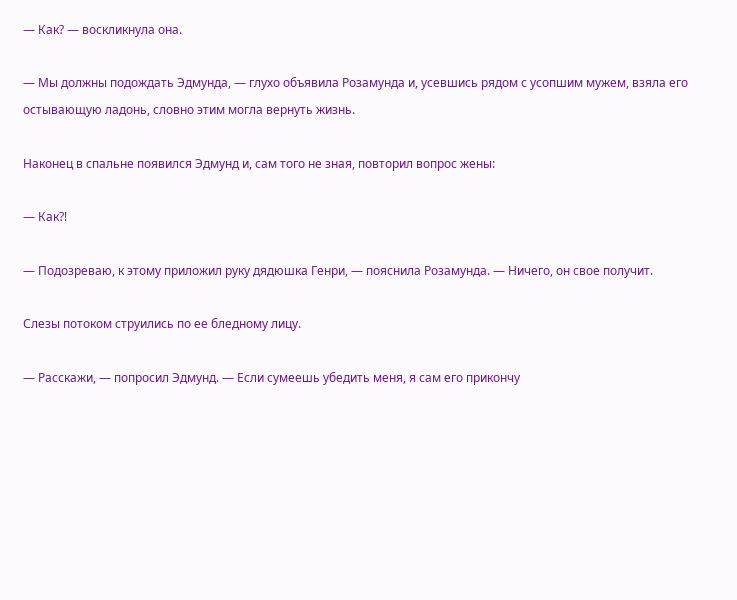— Как? — воскликнула она.

— Мы должны подождать Эдмунда, — глухо объявила Розамунда и, усевшись рядом с усопшим мужем, взяла его остывающую ладонь, словно этим могла вернуть жизнь.

Наконец в спальне появился Эдмунд и, сам того не зная, повторил вопрос жены:

— Как?!

— Подозреваю, к этому приложил руку дядюшка Генри, — пояснила Розамунда. — Ничего, он свое получит.

Слезы потоком струились по ее бледному лицу.

— Расскажи, — попросил Эдмунд. — Если сумеешь убедить меня, я сам его прикончу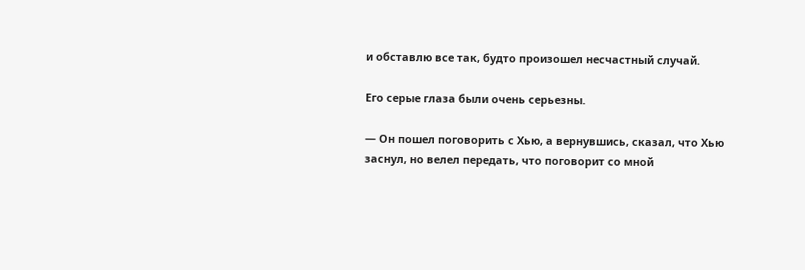и обставлю все так, будто произошел несчастный случай.

Его серые глаза были очень серьезны.

— Он пошел поговорить с Хью, а вернувшись, сказал, что Хью заснул, но велел передать, что поговорит со мной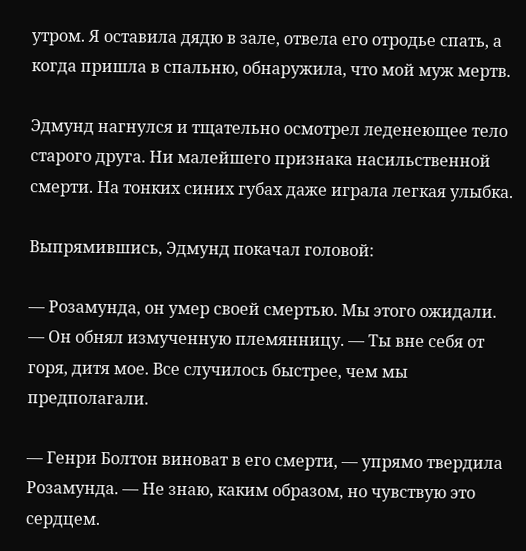утром. Я оставила дядю в зале, отвела его отродье спать, а когда пришла в спальню, обнаружила, что мой муж мертв.

Эдмунд нагнулся и тщательно осмотрел леденеющее тело старого друга. Ни малейшего признака насильственной смерти. На тонких синих губах даже играла легкая улыбка.

Выпрямившись, Эдмунд покачал головой:

— Розамунда, он умер своей смертью. Мы этого ожидали. — Он обнял измученную племянницу. — Ты вне себя от горя, дитя мое. Все случилось быстрее, чем мы предполагали.

— Генри Болтон виноват в его смерти, — упрямо твердила Розамунда. — Не знаю, каким образом, но чувствую это сердцем.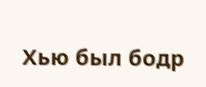Хью был бодр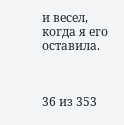и весел, когда я его оставила.



36 из 353